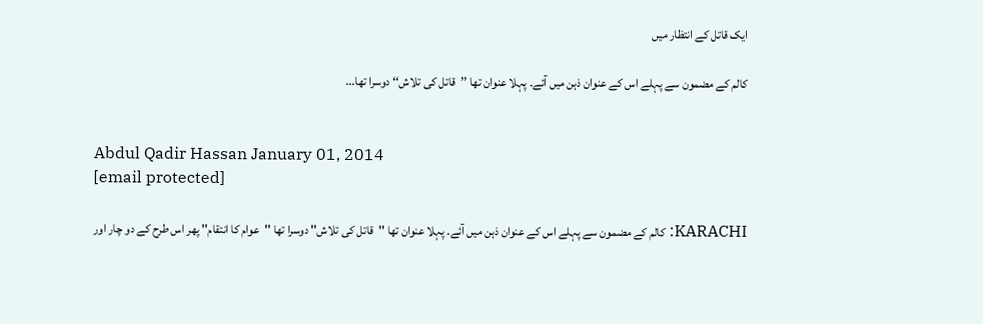ایک قاتل کے انتظار میں

کالم کے مضمون سے پہلے اس کے عنوان ذہن میں آئے۔ پہلا عنوان تھا ’’قاتل کی تلاش‘‘ دوسرا تھا...


Abdul Qadir Hassan January 01, 2014
[email protected]

KARACHI: کالم کے مضمون سے پہلے اس کے عنوان ذہن میں آئے۔ پہلا عنوان تھا ''قاتل کی تلاش'' دوسرا تھا ''عوام کا انتقام'' پھر اس طرح کے دو چار اور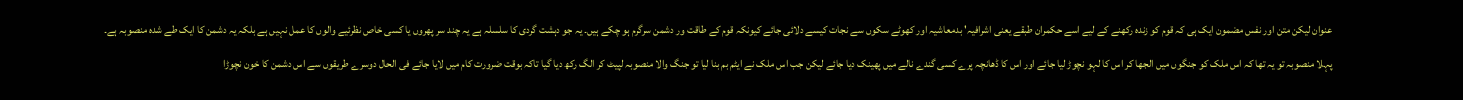عنوان لیکن متن اور نفس مضمون ایک ہی کہ قوم کو زندہ رکھنے کے لیے اسے حکمران طبقے یعنی اشرافیہ' بدمعاشیہ اور کھوٹے سکوں سے نجات کیسے دلائی جائے کیونکہ قوم کے طاقت ور دشمن سرگرم ہو چکے ہیں۔ یہ جو دہشت گردی کا سلسلہ ہے یہ چند سر پھروں یا کسی خاص نظرئیے والوں کا عمل نہیں ہے بلکہ یہ دشمن کا ایک طے شدہ منصوبہ ہے۔

پہلا منصوبہ تو یہ تھا کہ اس ملک کو جنگوں میں الجھا کر اس کا لہو نچوڑ لیا جائے اور اس کا ڈھانچہ پرے کسی گندے نالے میں پھینک دیا جائے لیکن جب اس ملک نے ایٹم بم بنا لیا تو جنگ والا منصوبہ لپیٹ کر الگ رکھ دیا گیا تاکہ بوقت ضرورت کام میں لایا جائے فی الحال دوسرے طریقوں سے اس دشمن کا خون نچوڑا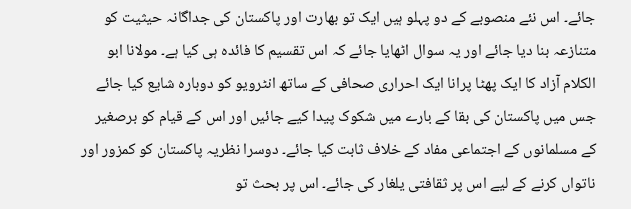جائے۔ اس نئے منصوبے کے دو پہلو ہیں ایک تو بھارت اور پاکستان کی جداگانہ حیثیت کو متنازعہ بنا دیا جائے اور یہ سوال اٹھایا جائے کہ اس تقسیم کا فائدہ ہی کیا ہے۔ مولانا ابو الکلام آزاد کا ایک پھٹا پرانا ایک احراری صحافی کے ساتھ انٹرویو کو دوبارہ شایع کیا جائے جس میں پاکستان کی بقا کے بارے میں شکوک پیدا کیے جائیں اور اس کے قیام کو برصغیر کے مسلمانوں کے اجتماعی مفاد کے خلاف ثابت کیا جائے۔ دوسرا نظریہ پاکستان کو کمزور اور ناتواں کرنے کے لیے اس پر ثقافتی یلغار کی جائے۔ اس پر بحث تو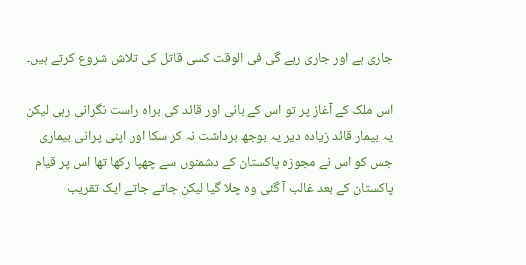جاری ہے اور جاری رہے گی فی الوقت کسی قاتل کی تلاش شروع کرتے ہیں۔

اس ملک کے آغاز پر تو اس کے بانی اور قائد کی براہ راست نگرانی رہی لیکن یہ بیمار قائد زیادہ دیر یہ بوجھ برداشت نہ کر سکا اور اپنی پرانی بیماری جس کو اس نے مجوزہ پاکستان کے دشمنوں سے چھپا رکھا تھا اس پر قیام پاکستان کے بعد غالب آ گئی وہ چلا گیا لیکن جاتے جاتے ایک تقریب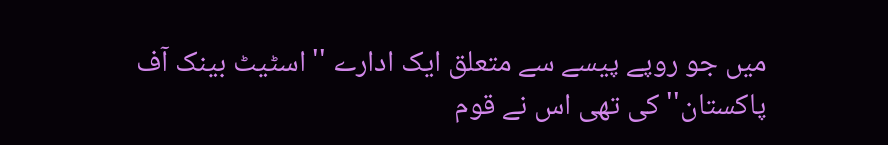میں جو روپے پیسے سے متعلق ایک ادارے ''اسٹیٹ بینک آف پاکستان'' کی تھی اس نے قوم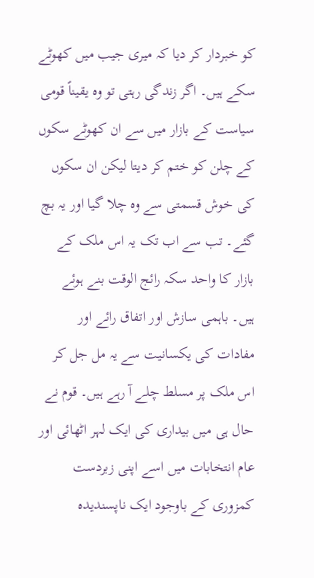کو خبردار کر دیا کہ میری جیب میں کھوٹے سکے ہیں۔ اگر زندگی رہتی تو وہ یقیناً قومی سیاست کے بازار میں سے ان کھوٹے سکوں کے چلن کو ختم کر دیتا لیکن ان سکوں کی خوش قسمتی سے وہ چلا گیا اور یہ بچ گئے۔ تب سے اب تک یہ اس ملک کے بازار کا واحد سکہ رائج الوقت بنے ہوئے ہیں۔ باہمی سازش اور اتفاق رائے اور مفادات کی یکسانیت سے یہ مل جل کر اس ملک پر مسلط چلے آ رہے ہیں۔ قوم نے حال ہی میں بیداری کی ایک لہر اٹھائی اور عام انتخابات میں اسے اپنی زبردست کمزوری کے باوجود ایک ناپسندیدہ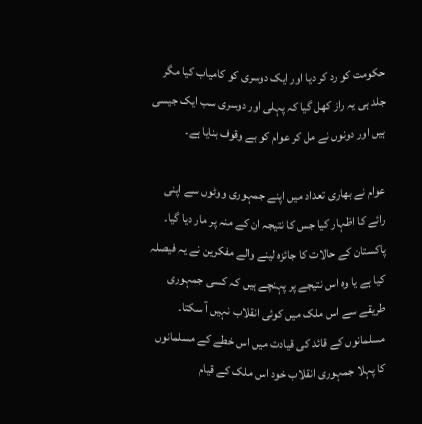حکومت کو رد کر دیا اور ایک دوسری کو کامیاب کیا مگر جلد ہی یہ راز کھل گیا کہ پہلی اور دوسری سب ایک جیسی ہیں اور دونوں نے مل کر عوام کو بے وقوف بنایا ہے۔

عوام نے بھاری تعداد میں اپنے جمہوری ووٹوں سے اپنی رائے کا اظہار کیا جس کا نتیجہ ان کے منہ پر مار دیا گیا۔ پاکستان کے حالات کا جائزہ لینے والے مفکرین نے یہ فیصلہ کیا ہے یا وہ اس نتیجے پر پہنچے ہیں کہ کسی جمہوری طریقے سے اس ملک میں کوئی انقلاب نہیں آ سکتا۔ مسلمانوں کے قائد کی قیادت میں اس خطے کے مسلمانوں کا پہلا جمہوری انقلاب خود اس ملک کے قیام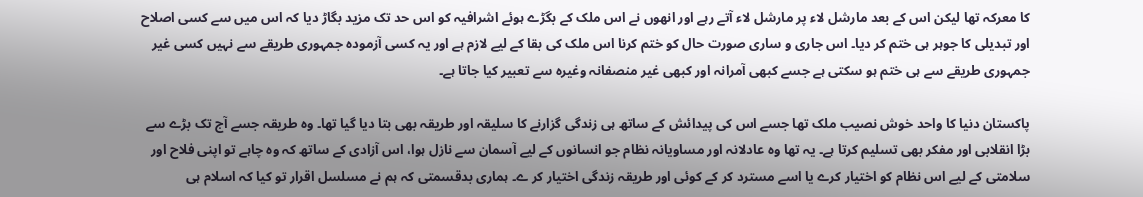کا معرکہ تھا لیکن اس کے بعد مارشل لاء پر مارشل لاء آتے رہے اور انھوں نے اس ملک کے بگڑے ہوئے اشرافیہ کو اس حد تک مزید بگاڑ دیا کہ اس میں سے کسی اصلاح اور تبدیلی کا جوہر ہی ختم کر دیا۔ اس جاری و ساری صورت حال کو ختم کرنا اس ملک کی بقا کے لیے لازم ہے اور یہ کسی آزمودہ جمہوری طریقے سے نہیں کسی غیر جمہوری طریقے سے ہی ختم ہو سکتی ہے جسے کبھی آمرانہ اور کبھی غیر منصفانہ وغیرہ سے تعبیر کیا جاتا ہے۔

پاکستان دنیا کا واحد خوش نصیب ملک تھا جسے اس کی پیدائش کے ساتھ ہی زندگی گزارنے کا سلیقہ اور طریقہ بھی بتا دیا گیا تھا۔ وہ طریقہ جسے آج تک بڑے سے بڑا انقلابی اور مفکر بھی تسلیم کرتا ہے۔ یہ تھا وہ عادلانہ اور مساویانہ نظام جو انسانوں کے لیے آسمان سے نازل ہوا، اس آزادی کے ساتھ کہ وہ چاہے تو اپنی فلاح اور سلامتی کے لیے اس نظام کو اختیار کرے یا اسے مسترد کر کے کوئی اور طریقہ زندگی اختیار کر ے۔ ہماری بدقسمتی کہ ہم نے مسلسل اقرار تو کیا کہ اسلام ہی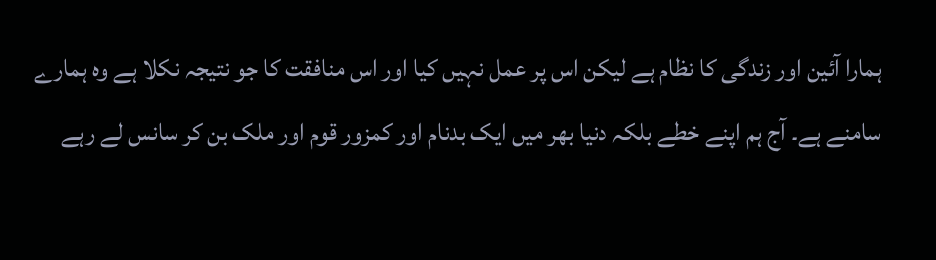ہمارا آئین اور زندگی کا نظام ہے لیکن اس پر عمل نہیں کیا اور اس منافقت کا جو نتیجہ نکلا ہے وہ ہمارے سامنے ہے۔ آج ہم اپنے خطے بلکہ دنیا بھر میں ایک بدنام اور کمزور قوم اور ملک بن کر سانس لے رہے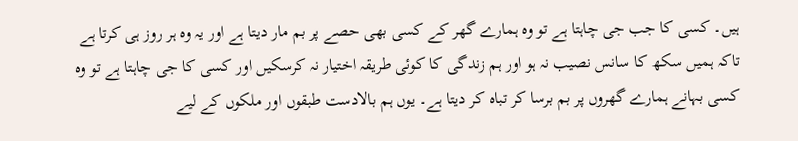ہیں۔ کسی کا جب جی چاہتا ہے تو وہ ہمارے گھر کے کسی بھی حصے پر بم مار دیتا ہے اور یہ وہ ہر روز ہی کرتا ہے تاکہ ہمیں سکھ کا سانس نصیب نہ ہو اور ہم زندگی کا کوئی طریقہ اختیار نہ کرسکیں اور کسی کا جی چاہتا ہے تو وہ کسی بہانے ہمارے گھروں پر بم برسا کر تباہ کر دیتا ہے۔ یوں ہم بالادست طبقوں اور ملکوں کے لیے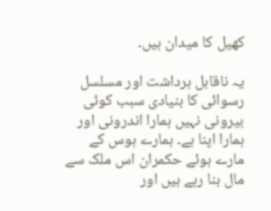کھیل کا میدان ہیں۔

یہ ناقابل برداشت اور مسلسل رسوائی کا بنیادی سبب کوئی بیرونی نہیں ہمارا اندرونی اور ہمارا اپنا ہے۔ ہمارے ہوس کے مارے ہوئے حکمران اس ملک سے مال بنا رہے ہیں اور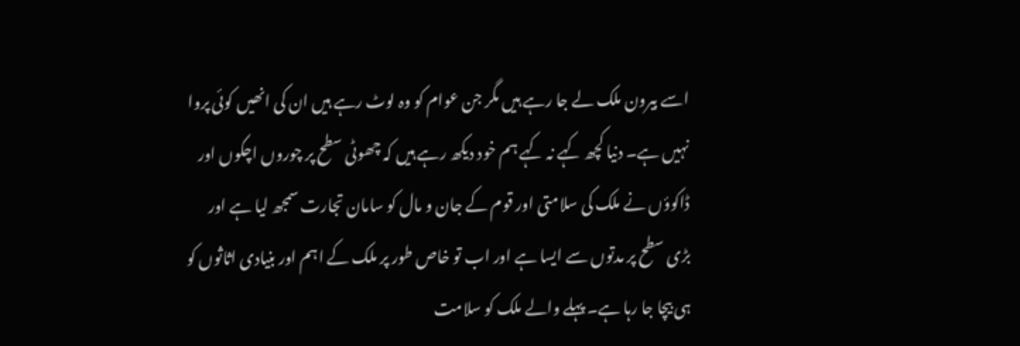اسے بیرون ملک لے جا رہے ہیں مگر جن عوام کو وہ لوٹ رہے ہیں ان کی انھیں کوئی پروا نہیں ہے۔ دنیا کچھ کہے نہ کہے ہم خود دیکھ رہے ہیں کہ چھوٹی سطح پر چوروں اچکوں اور ڈاکوؤں نے ملک کی سلامتی اور قوم کے جان و مال کو سامان تجارت سمجھ لیا ہے اور بڑی سطح پر مدتوں سے ایسا ہے اور اب تو خاص طور پر ملک کے اہم اور بنیادی اثاثوں کو ہی بیچا جا رہا ہے۔ پہلے والے ملک کو سلامت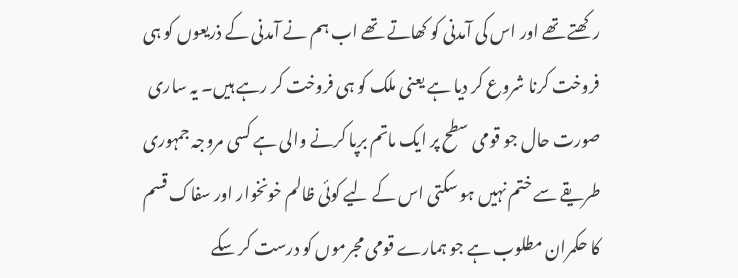رکھتے تھے اور اس کی آمدنی کو کھاتے تھے اب ہم نے آمدنی کے ذریعوں کو ہی فروخت کرنا شروع کر دیا ہے یعنی ملک کو ہی فروخت کر رہے ہیں۔ یہ ساری صورت حال جو قومی سطح پر ایک ماتم برپا کرنے والی ہے کسی مروجہ جمہوری طریقے سے ختم نہیں ہو سکتی اس کے لیے کوئی ظالم خونخوار اور سفاک قسم کا حکمران مطلوب ہے جو ہمارے قومی مجرموں کو درست کر سکے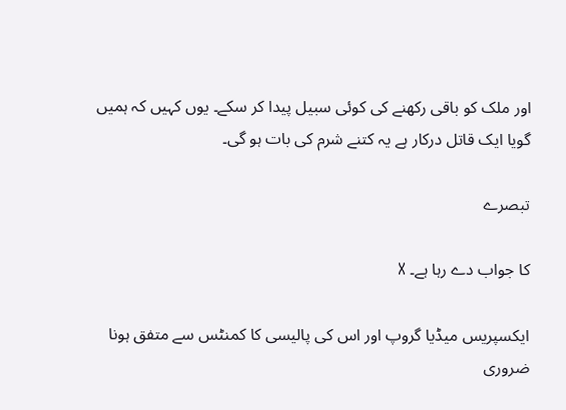اور ملک کو باقی رکھنے کی کوئی سبیل پیدا کر سکے۔ یوں کہیں کہ ہمیں گویا ایک قاتل درکار ہے یہ کتنے شرم کی بات ہو گی۔

تبصرے

کا جواب دے رہا ہے۔ X

ایکسپریس میڈیا گروپ اور اس کی پالیسی کا کمنٹس سے متفق ہونا ضروری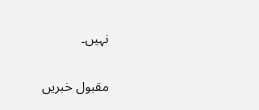نہیں۔

مقبول خبریں